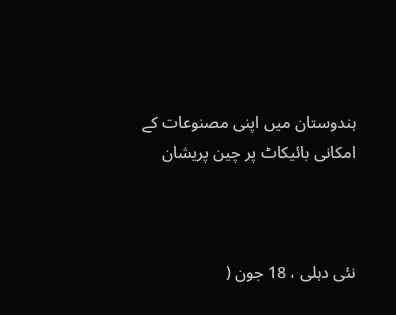ہندوستان میں اپنی مصنوعات کے امکانی بائیکاٹ پر چین پریشان



نئی دہلی ، 18 جون (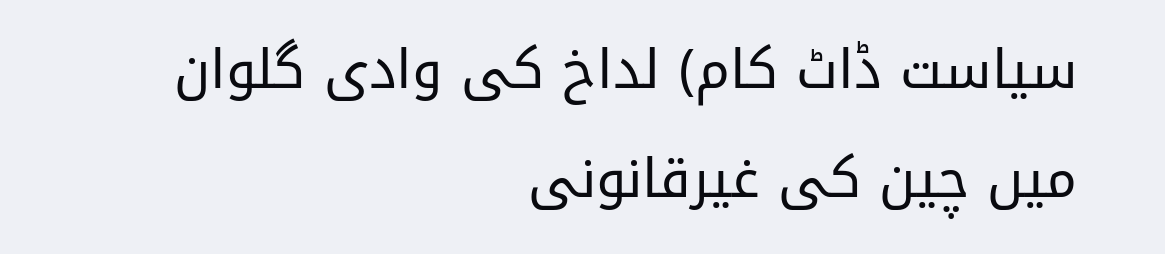سیاست ڈاٹ کام) لداخ کی وادی گلوان میں چین کی غیرقانونی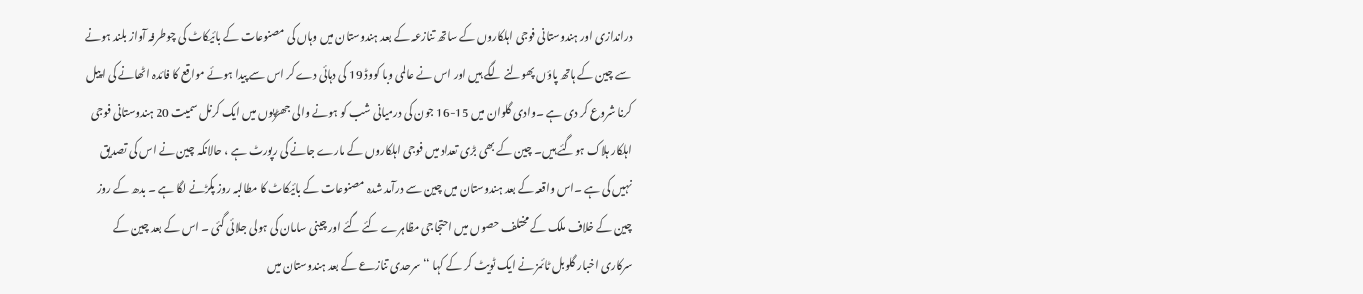دراندازی اور ہندوستانی فوجی اہلکاروں کے ساتھ تنازعہ کے بعد ہندوستان میں وہاں کی مصنوعات کے بائیکاٹ کی چوطرفہ آواز بلند ہونے سے چین کے ہاتھ پاؤں پھولنے لگے ہیں اور اس نے عالمی وبا کووڈ 19 کی دہائی دے کر اس سے پیدا ہوئے مواقع کا فائدہ اٹھانے کی اپیل کرنا شروع کر دی ہے ۔وادی گلوان میں 15-16 جون کی درمیانی شب کو ہونے والی جھڑپوں میں ایک کرنل سمیت 20 ہندوستانی فوجی اہلکار ہلاک ہوگئے ہیں۔ چین کے بھی بڑی تعداد میں فوجی اہلکاروں کے مارے جانے کی رپورٹ ہے ، حالانکہ چین نے اس کی تصدیق نہیں کی ہے ۔اس واقعہ کے بعد ہندوستان میں چین سے درآمد شدہ مصنوعات کے بائیکاٹ کا مطالبہ روز پکڑنے لگا ہے ۔ بدھ کے روز چین کے خلاف ملک کے مختلف حصوں میں احتجاجی مظاہرے کئے گئے اور چینی سامان کی ہولی جلائی گئی ۔ اس کے بعد چین کے سرکاری اخبار گلوبل ٹائمز نے ایک ٹویٹ کر کے کہا ‘‘سرحدی تنازعے کے بعد ہندوستان میں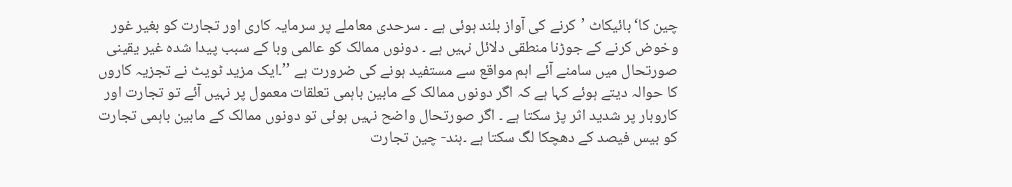چین کا‘ بائیکاٹ ’کرنے کی آواز بلند ہوئی ہے ۔ سرحدی معاملے پر سرمایہ کاری اور تجارت کو بغیر غور وخوض کرنے کے جوڑنا منطقی دلائل نہیں ہے ۔ دونوں ممالک کو عالمی وبا کے سبب پیدا شدہ غیر یقینی صورتحال میں سامنے آئے اہم مواقع سے مستفید ہونے کی ضرورت ہے ’’۔ایک مزید ٹویٹ نے تجزیہ کاروں کا حوالہ دیتے ہوئے کہا ہے کہ اگر دونوں ممالک کے مابین باہمی تعلقات معمول پر نہیں آئے تو تجارت اور کاروبار پر شدید اثر پڑ سکتا ہے ۔ اگر صورتحال واضح نہیں ہوئی تو دونوں ممالک کے مابین باہمی تجارت کو بیس فیصد کے دھچکا لگ سکتا ہے ۔ہند- چین تجارت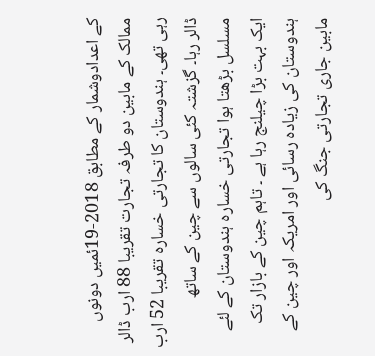کے اعدادوشمار کے مطابق 2018-19ئمیں دونوں ممالک کے مابین دو طرفہ تجارت تقریبا 88 ارب ڈالر رہی تھی۔ ہندوستان کا تجارتی خسارہ تقریبا 52 ارب ڈالر رہا۔ گزشتہ کئی سالوں سے چین کے ساتھ مسلسل بڑھتا ہوا تجارتی خسارہ ہندوستان کے لئے ایک بہت بڑا چیلنج رہا ہے ۔ تاہم چین کے بازار تک ہندوستان کی زیادہ رسائی اور امریکہ اور چین کے مابین جاری تجارتی جنگ کی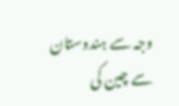وجہ سے ہندوستان سے چین کی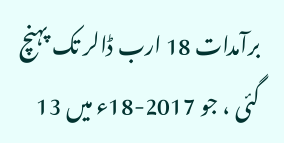برآمدات 18 ارب ڈالر تک پہنچ گئی ، جو 2017-18ء میں 13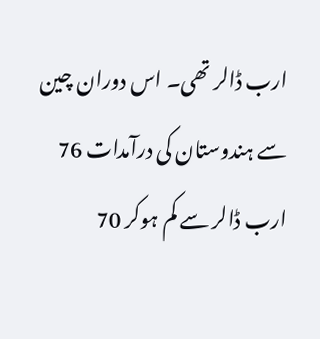ارب ڈالر تھی۔ اس دوران چین سے ہندوستان کی درآمدات 76 ارب ڈالر سے کم ہوکر 70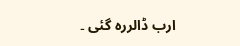ارب ڈالررہ گئی ۔